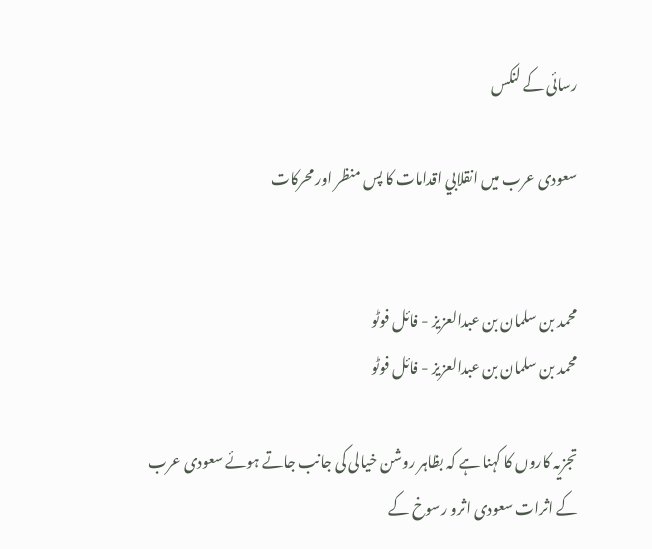رسائی کے لنکس

سعودی عرب میں انقلابي اقدامات کا پس منظر اور محرکات


محمد بن سلمان بن عبدالعزیز - فائل فوٹو
محمد بن سلمان بن عبدالعزیز - فائل فوٹو

تجزیہ کاروں کا کہنا ہے کہ بظاہر روشن خیالی کی جانب جاتے ہوئے سعودی عرب کے اثرات سعودی اثرو رسوخ کے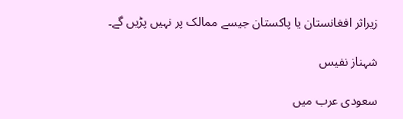زیراثر افغانستان یا پاکستان جیسے ممالک پر نہیں پڑیں گے۔

شہناز نفیس

سعودی عرب میں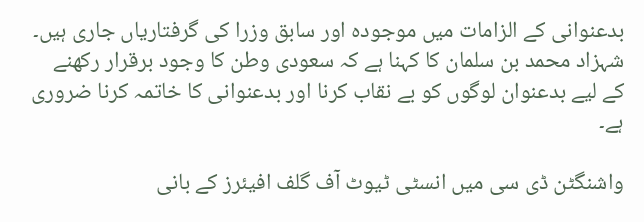بدعنوانی کے الزامات میں موجودہ اور سابق وزرا کی گرفتاریاں جاری ہیں۔ شہزاد محمد بن سلمان کا کہنا ہے کہ سعودی وطن کا وجود برقرار رکھنے کے لیے بدعنوان لوگوں کو بے نقاب کرنا اور بدعنوانی کا خاتمہ کرنا ضروری ہے۔

واشنگٹن ڈی سی میں انسٹی ٹیوٹ آف گلف افیئرز کے بانی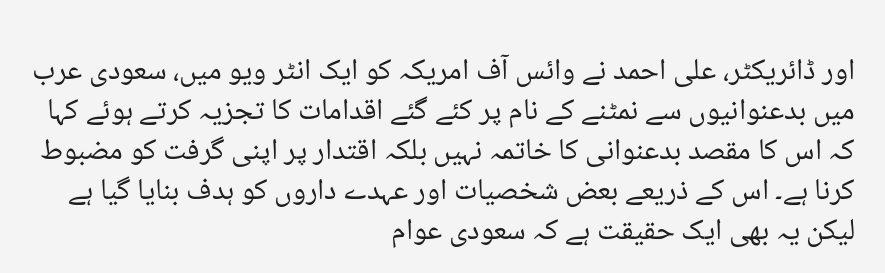اور ڈائریکٹر، علی احمد نے وائس آف امریکہ کو ایک انٹر ویو میں، سعودی عرب میں بدعنوانیوں سے نمٹنے کے نام پر کئے گئے اقدامات کا تجزیہ کرتے ہوئے کہا کہ اس کا مقصد بدعنوانی کا خاتمہ نہیں بلکہ اقتدار پر اپنی گرفت کو مضبوط کرنا ہے۔ اس کے ذریعے بعض شخصيات اور عہدے داروں کو ہدف بنایا گیا ہے لیکن یہ بھی ایک حقیقت ہے کہ سعودی عوام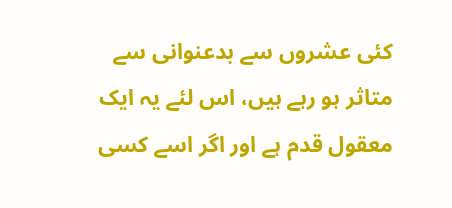کئی عشروں سے بدعنوانی سے متاثر ہو رہے ہیں، اس لئے یہ ایک معقول قدم ہے اور اگر اسے کسی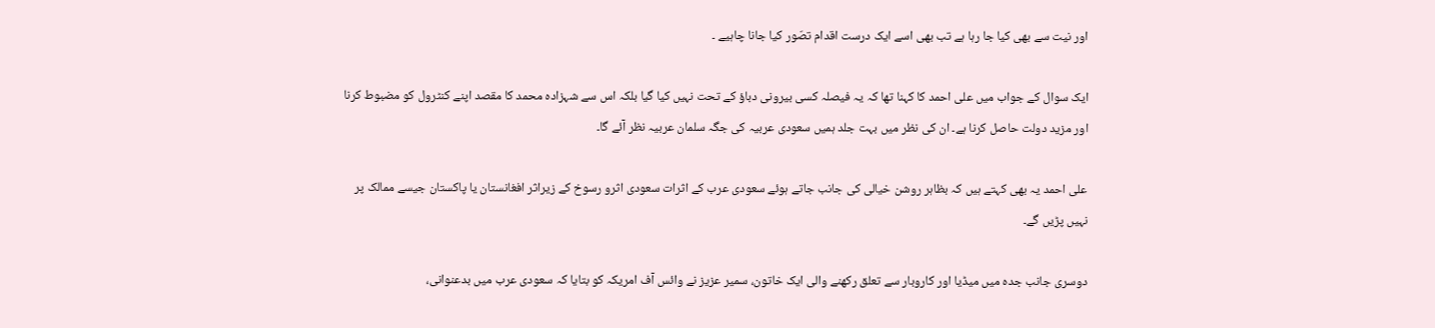اور نیت سے بھی کیا جا رہا ہے تب بھی اسے ایک درست اقدام تصّور کیا جانا چاہیے ۔

ایک سوال کے جواب میں علی احمد کا کہنا تھا کہ یہ فیصلہ کسی بیرونی دباؤ کے تحت نہیں کیا گیا بلکہ اس سے شہزادہ محمد کا مقصد اپنے کنٹرول کو مضبوط کرنا اور مزید دولت حاصل کرنا ہے۔ ان کی نظر میں بہت جلد ہمیں سعودی عربیہ کی جگہ سلمان عربیہ نظر آئے گا۔

علی احمد یہ بھی کہتے ہیں کہ بظاہر روشن خیالی کی جانب جاتے ہوئے سعودی عرب کے اثرات سعودی اثرو رسوخ کے زیراثر افغانستان یا پاکستان جیسے ممالک پر نہیں پڑیں گے۔

دوسری جانب جدہ میں میڈیا اور کاروبار سے تعلق رکھنے والی ایک خاتون، سمیر عزیز نے وائس آف امریکہ کو بتایا کہ سعودی عرب میں بدعنوانی،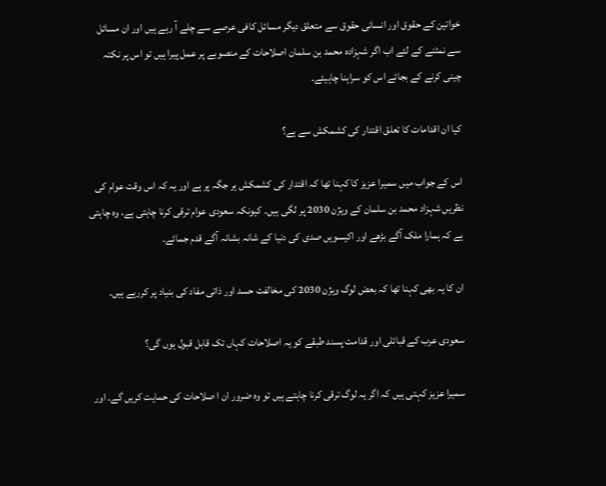خواتین کے حقوق اور انسانی حقوق سے متعلق دیگر مسائل کافی عرصے سے چلے آ رہے ہیں اور ان مسائل سے نمٹنے کے لئے اب اگر شہزادہ محمد بن سلمان اصلاحات کے منصوبے پر عمل پیرا ہیں تو اس پر نکتہ چینی کرنے کے بجائے اس کو سراہنا چاہیئے۔

کیا ان اقدامات کا تعلق اقتدار کی کشمکش سے ہے؟

اس کے جواب میں سمیرا عزیز کا کہنا تھا کہ اقتدار کی کشمکش ہر جگہ پر ہے اور یہ کہ اس وقت عوام کی نظریں شہزاد محمد بن سلمان کے ویژن 2030 پر لگی ہیں۔ کیونکہ سعودی عوام ترقی کرنا چاہتی ہے، وہ چاہتی ہے کہ ہمارا ملک آگے بڑھے اور اکیسویں صدی کی دنیا کے شانہ بشانہ آگے قدم جمائے۔

ان کا یہ بھی کہنا تھا کہ بعض لوگ ویژن 2030 کی مخالفت حسد اور ذاتی مفاد کی بنیاد پر کررہے ہیں۔

سعودی عرب کے قبائلی اور قدامت پسند طبقے کو یہ اصلاحات کہاں تک قابل قبول ہوں گی؟

سمیرا عزیز کہتی ہیں کہ اگر یہ لوگ ترقی کرنا چاہتے ہیں تو وہ ضرور ان ا صلاحات کی حمایت کریں گے۔ اور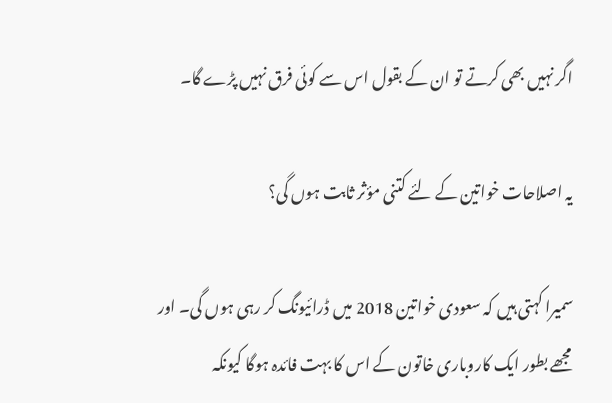اگر نہیں بھی کرتے تو ان کے بقول اس سے کوئی فرق نہیں پڑے گا۔

یہ اصلاحات خواتین کے لئے کتنی مؤثر ثابت ہوں گی؟

سمیرا کہتی ہیں کہ سعودی خواتین 2018 میں ڈرائیونگ کر رہی ہوں گی۔ اور مجھے بطور ایک کاروباری خاتون کے اس کا بہت فائدہ ہوگا کیونکہ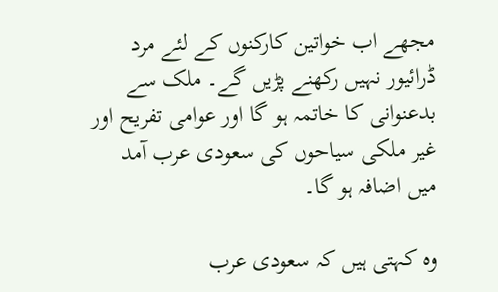مجھے اب خواتین کارکنوں کے لئے مرد ڈرائیور نہیں رکھنے پڑیں گے۔ ملک سے بدعنوانی کا خاتمہ ہو گا اور عوامی تفریح اور غیر ملکی سیاحوں کی سعودی عرب آمد میں اضافہ ہو گا۔

وہ کہتی ہیں کہ سعودی عرب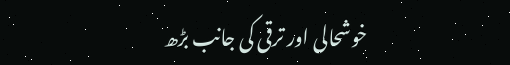خوشحالی اور ترقی کی جانب بڑھ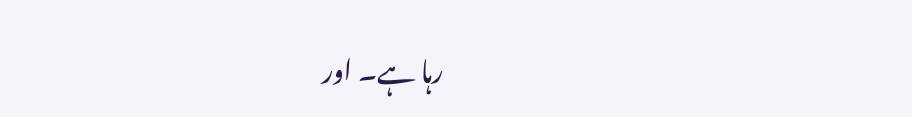رہا ہے۔ اور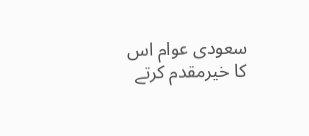سعودی عوام اس کا خیرمقدم کرتے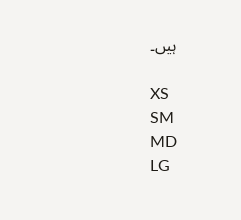ہیں۔

XS
SM
MD
LG